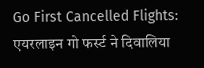Go First Cancelled Flights: एयरलाइन गो फर्स्ट ने दिवालिया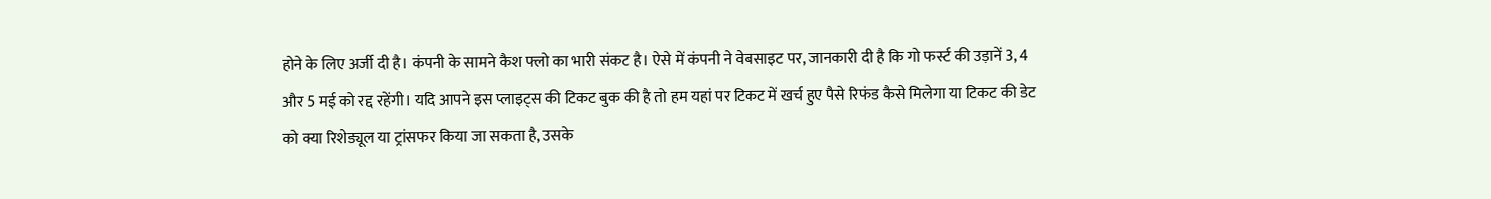होने के लिए अर्जी दी है। कंपनी के सामने कैश फ्लो का भारी संकट है। ऐसे में कंपनी ने वेबसाइट पर, जानकारी दी है कि गो फर्स्ट की उड़ानें 3, 4 और 5 मई को रद्द रहेंगी। यदि आपने इस प्लाइट्स की टिकट बुक की है तो हम यहां पर टिकट में खर्च हुए पैसे रिफंड कैसे मिलेगा या टिकट की डेट को क्या रिशेड्यूल या ट्रांसफर किया जा सकता है, उसके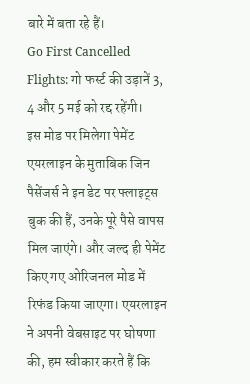बारे में बता रहे हैं।
Go First Cancelled Flights: गो फर्स्ट की उड़ानें 3, 4 और 5 मई को रद्द रहेंगी।
इस मोड पर मिलेगा पेमेंट
एयरलाइन के मुताबिक जिन पैसेंजर्स ने इन डेट पर फ्लाइट्स बुक की हैं, उनके पूरे पैसे वापस मिल जाएंगे। और जल्द ही पेमेंट किए गए ओरिजनल मोड में रिफंड किया जाएगा। एयरलाइन ने अपनी वेबसाइट पर घोषणा की, हम स्वीकार करते हैं कि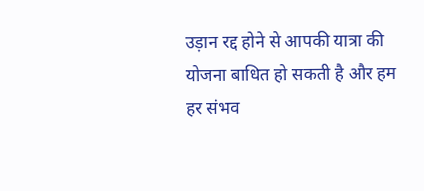उड़ान रद्द होने से आपकी यात्रा की योजना बाधित हो सकती है और हम हर संभव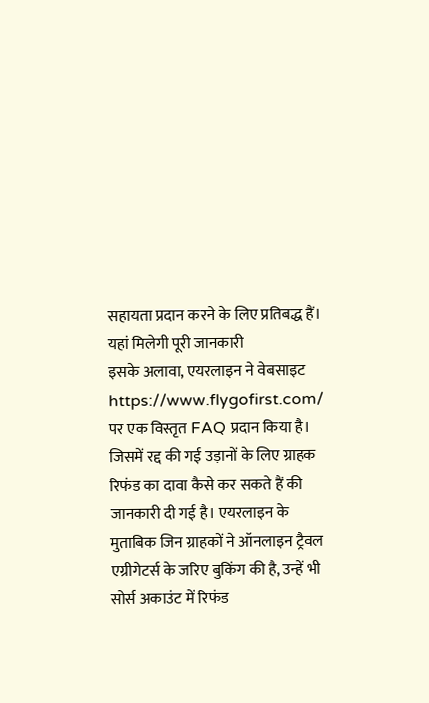सहायता प्रदान करने के लिए प्रतिबद्ध हैं।
यहां मिलेगी पूरी जानकारी
इसके अलावा, एयरलाइन ने वेबसाइट https://www.flygofirst.com/ पर एक विस्तृत FAQ प्रदान किया है। जिसमें रद्द की गई उड़ानों के लिए ग्राहक रिफंड का दावा कैसे कर सकते हैं की जानकारी दी गई है। एयरलाइन के मुताबिक जिन ग्राहकों ने ऑनलाइन ट्रैवल एग्रीगेटर्स के जरिए बुकिंग की है, उन्हें भी सोर्स अकाउंट में रिफंड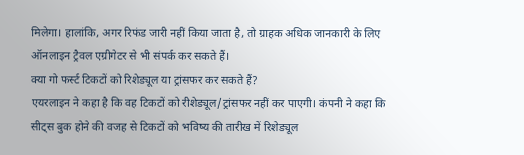मिलेगा। हालांकि, अगर रिफंड जारी नहीं किया जाता है, तो ग्राहक अधिक जानकारी के लिए ऑनलाइन ट्रैवल एग्रीगेटर से भी संपर्क कर सकते हैं।
क्या गो फर्स्ट टिकटों को रिशेड्यूल या ट्रांसफर कर सकते हैं?
एयरलाइन ने कहा है कि वह टिकटों को रीशेड्यूल/ट्रांसफर नहीं कर पाएगी। कंपनी ने कहा कि सीट्स बुक होने की वजह से टिकटों को भविष्य की तारीख में रिशेड्यूल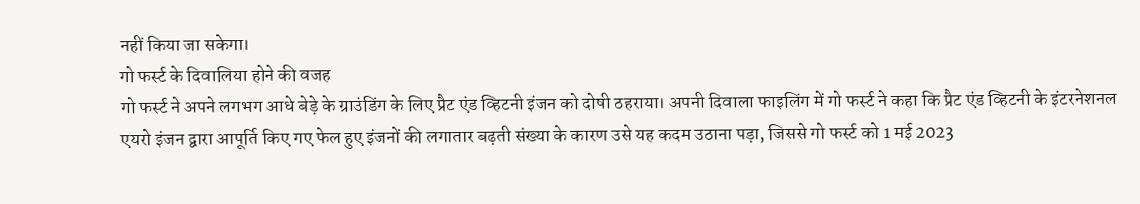नहीं किया जा सकेगा।
गो फर्स्ट के दिवालिया होने की वजह
गो फर्स्ट ने अपने लगभग आधे बेड़े के ग्राउंडिंग के लिए प्रैट एंड व्हिटनी इंजन को दोषी ठहराया। अपनी दिवाला फाइलिंग में गो फर्स्ट ने कहा कि प्रैट एंड व्हिटनी के इंटरनेशनल एयरो इंजन द्वारा आपूर्ति किए गए फेल हुए इंजनों की लगातार बढ़ती संख्या के कारण उसे यह कदम उठाना पड़ा, जिससे गो फर्स्ट को 1 मई 2023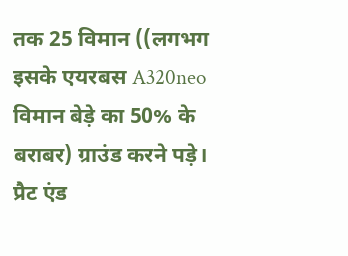तक 25 विमान ((लगभग इसके एयरबस A320neo विमान बेड़े का 50% के बराबर) ग्राउंड करने पड़े। प्रैट एंड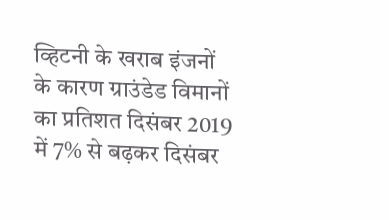व्हिटनी के खराब इंजनों के कारण ग्राउंडेड विमानों का प्रतिशत दिसंबर 2019 में 7% से बढ़कर दिसंबर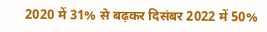2020 में 31% से बढ़कर दिसंबर 2022 में 50%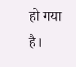हो गया है।